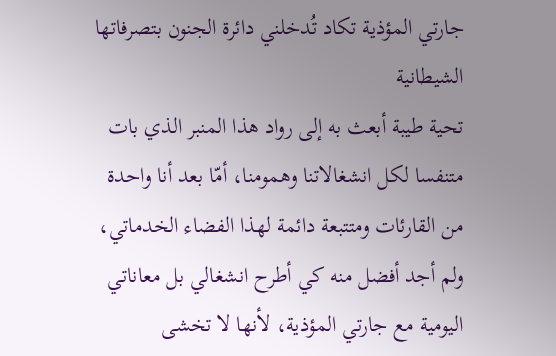جارتي المؤذية تكاد تُدخلني دائرة الجنون بتصرفاتها الشيطانية
تحية طيبة أبعث به إلى رواد هذا المنبر الذي بات متنفسا لكل انشغالاتنا وهمومنا، أمّا بعد أنا واحدة من القارئات ومتتبعة دائمة لهذا الفضاء الخدماتي، ولم أجد أفضل منه كي أطرح انشغالي بل معاناتي اليومية مع جارتي المؤذية، لأنها لا تخشى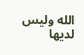الله وليس لديها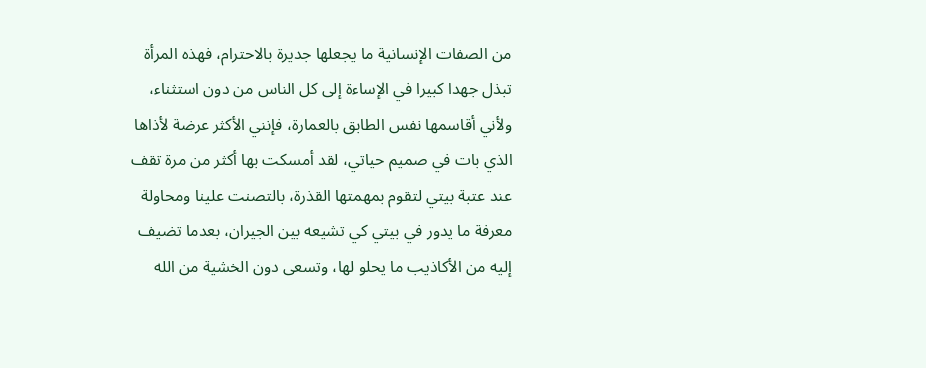من الصفات الإنسانية ما يجعلها جديرة بالاحترام، فهذه المرأة تبذل جهدا كبيرا في الإساءة إلى كل الناس من دون استثناء، ولأني أقاسمها نفس الطابق بالعمارة، فإنني الأكثر عرضة لأذاها الذي بات في صميم حياتي، لقد أمسكت بها أكثر من مرة تقف عند عتبة بيتي لتقوم بمهمتها القذرة، بالتصنت علينا ومحاولة معرفة ما يدور في بيتي كي تشيعه بين الجيران، بعدما تضيف إليه من الأكاذيب ما يحلو لها، وتسعى دون الخشية من الله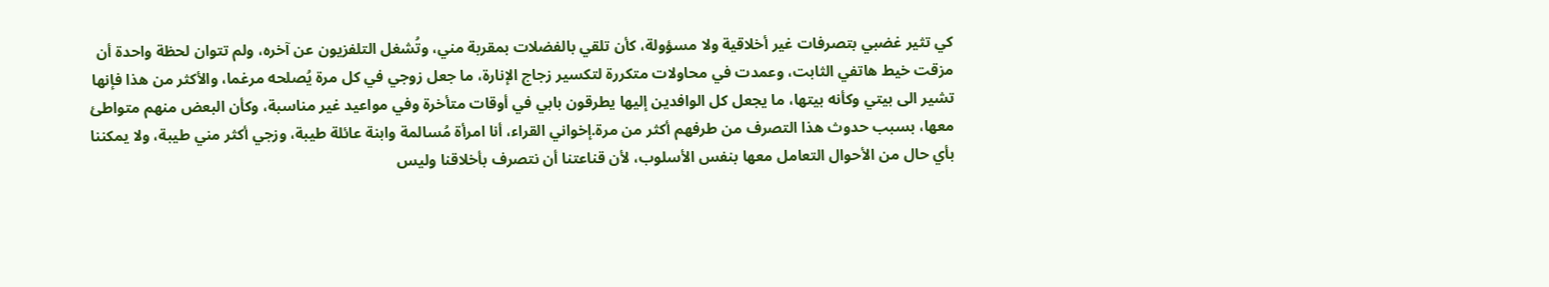كي تثير غضبي بتصرفات غير أخلاقية ولا مسؤولة، كأن تلقي بالفضلات بمقربة مني، وتُشغل التلفزيون عن آخره، ولم تتوان لحظة واحدة أن مزقت خيط هاتفي الثابت، وعمدت في محاولات متكررة لتكسير زجاج الإنارة، ما جعل زوجي في كل مرة يُصلحه مرغما، والأكثر من هذا فإنها تشير الى بيتي وكأنه بيتها، ما يجعل كل الوافدين إليها يطرقون بابي في أوقات متأخرة وفي مواعيد غير مناسبة، وكأن البعض منهم متواطئ معها، بسبب حدوث هذا التصرف من طرفهم أكثر من مرة.إخواني القراء، أنا امرأة مُسالمة وابنة عائلة طيبة، وزجي أكثر مني طيبة، ولا يمكننا بأي حال من الأحوال التعامل معها بنفس الأسلوب، لأن قناعتنا أن نتصرف بأخلاقنا وليس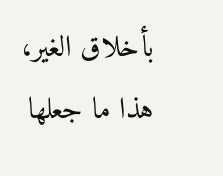بأخلاق الغير، هذا ما جعلها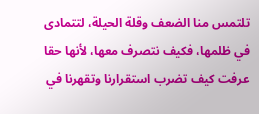تلتمس منا الضعف وقلة الحيلة، لتتمادى في ظلمها، فكيف نتصرف معها، لأنها حقا عرفت كيف تضرب استقرارنا وتقهرنا في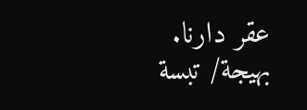عقر دارنا.
بهيجة/ تبسة